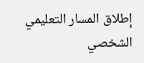إطلاق المسار التعليمي الشخصي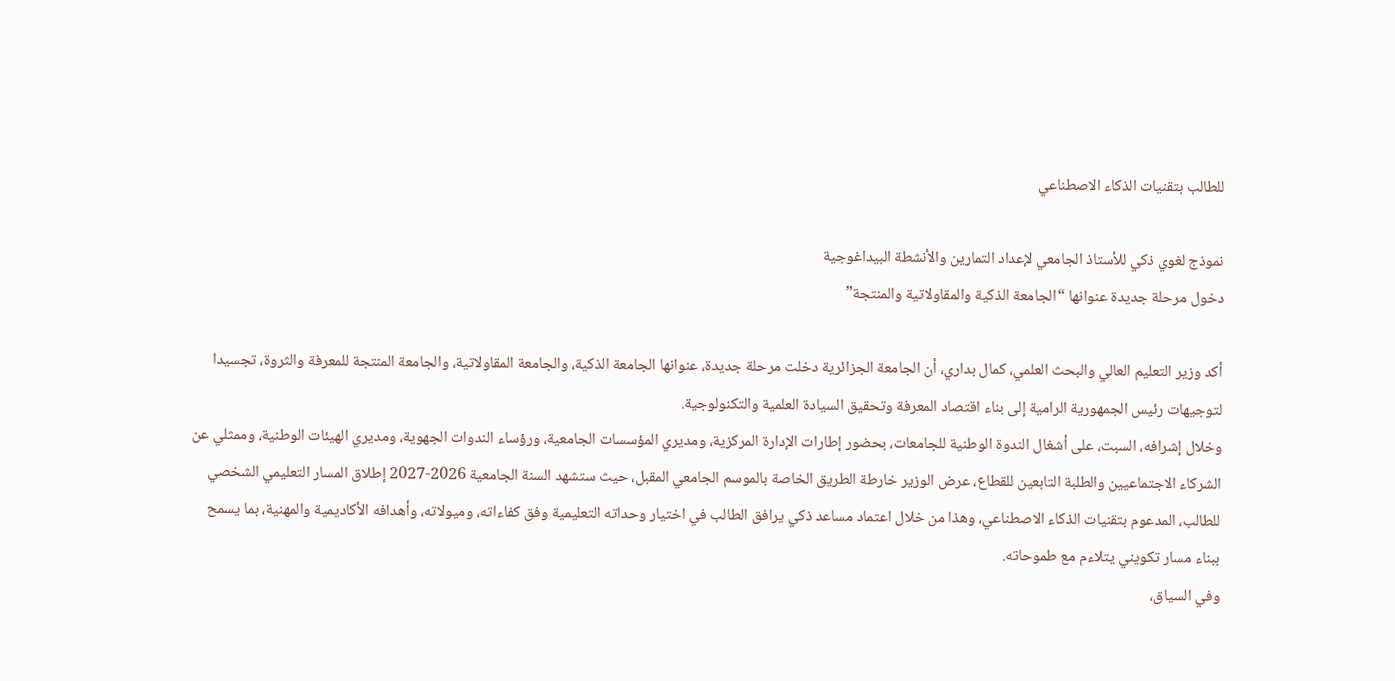للطالب بتقنيات الذكاء الاصطناعي

نموذج لغوي ذكي للأستاذ الجامعي لإعداد التمارين والأنشطة البيداغوجية
دخول مرحلة جديدة عنوانها “الجامعة الذكية والمقاولاتية والمنتجة”

أكد وزير التعليم العالي والبحث العلمي، كمال بداري، أن الجامعة الجزائرية دخلت مرحلة جديدة، عنوانها الجامعة الذكية، والجامعة المقاولاتية، والجامعة المنتجة للمعرفة والثروة، تجسيدا لتوجيهات رئيس الجمهورية الرامية إلى بناء اقتصاد المعرفة وتحقيق السيادة العلمية والتكنولوجية.
وخلال إشرافه، السبت، على أشغال الندوة الوطنية للجامعات، بحضور إطارات الإدارة المركزية، ومديري المؤسسات الجامعية، ورؤساء الندوات الجهوية، ومديري الهيئات الوطنية، وممثلي عن الشركاء الاجتماعيين والطلبة التابعين للقطاع، عرض الوزير خارطة الطريق الخاصة بالموسم الجامعي المقبل، حيث ستشهد السنة الجامعية 2026-2027 إطلاق المسار التعليمي الشخصي للطالب، المدعوم بتقنيات الذكاء الاصطناعي، وهذا من خلال اعتماد مساعد ذكي يرافق الطالب في اختيار وحداته التعليمية وفق كفاءاته، وميولاته، وأهدافه الأكاديمية والمهنية، بما يسمح ببناء مسار تكويني يتلاءم مع طموحاته.
وفي السياق،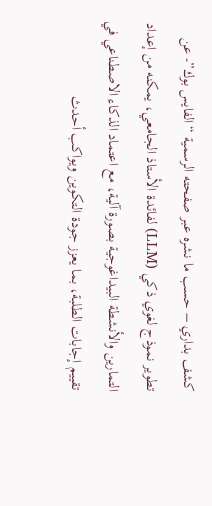كشف بداري – حسب ما نشره عبر صفحته الرسمية “الفايس بوك”- عن تطوير نموذج لغوي ذكي (LLM) لفائدة الأستاذ الجامعي، يمكنه من إعداد التمارين والأنشطة البيداغوجية بصورة آلية، مع اعتماد الذكاء الاصطناعي في تقييم إجابات الطلبة، بما يعزز جودة التكوين ويواكب أحدث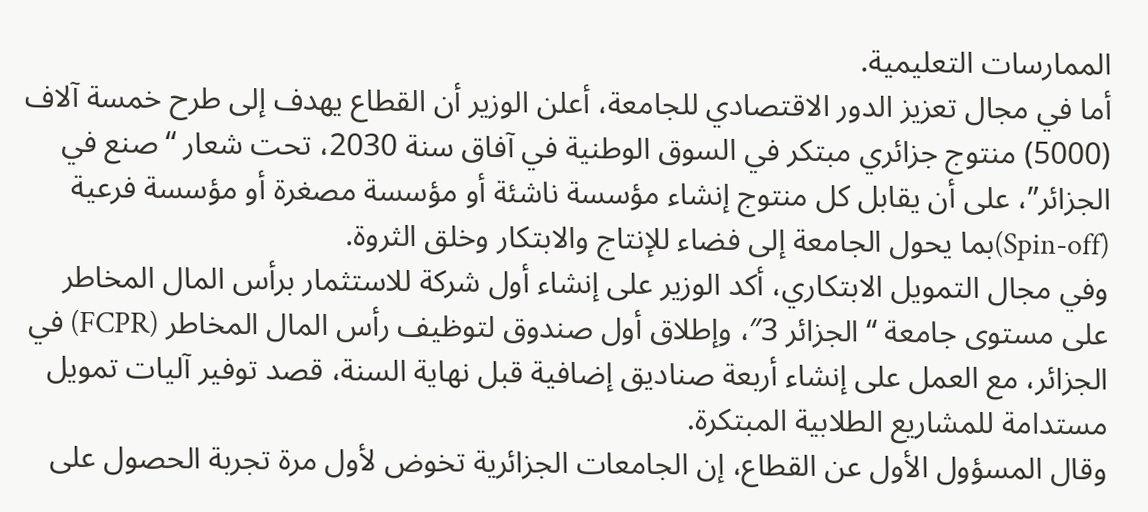الممارسات التعليمية.
أما في مجال تعزيز الدور الاقتصادي للجامعة، أعلن الوزير أن القطاع يهدف إلى طرح خمسة آلاف (5000) منتوج جزائري مبتكر في السوق الوطنية في آفاق سنة 2030، تحت شعار “صنع في الجزائر”، على أن يقابل كل منتوج إنشاء مؤسسة ناشئة أو مؤسسة مصغرة أو مؤسسة فرعية (Spin-off)بما يحول الجامعة إلى فضاء للإنتاج والابتكار وخلق الثروة.
وفي مجال التمويل الابتكاري، أكد الوزير على إنشاء أول شركة للاستثمار برأس المال المخاطر على مستوى جامعة “الجزائر 3″، وإطلاق أول صندوق لتوظيف رأس المال المخاطر (FCPR) في الجزائر، مع العمل على إنشاء أربعة صناديق إضافية قبل نهاية السنة، قصد توفير آليات تمويل مستدامة للمشاريع الطلابية المبتكرة.
وقال المسؤول الأول عن القطاع، إن الجامعات الجزائرية تخوض لأول مرة تجربة الحصول على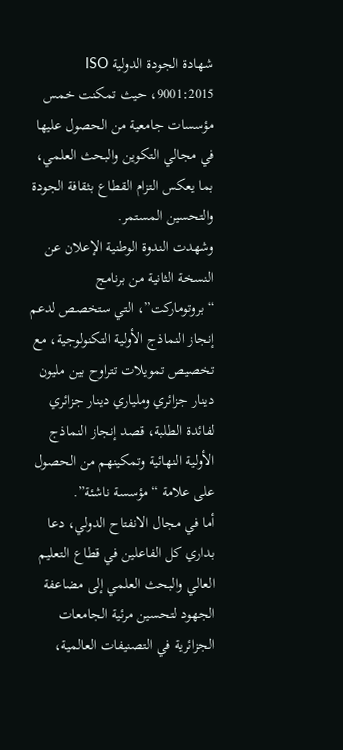شهادة الجودة الدولية ISO 9001:2015، حيث تمكنت خمس مؤسسات جامعية من الحصول عليها في مجالي التكوين والبحث العلمي، بما يعكس التزام القطاع بثقافة الجودة والتحسين المستمر.
وشهدت الندوة الوطنية الإعلان عن النسخة الثانية من برنامج “بروتوماركت”، التي ستخصص لدعم إنجاز النماذج الأولية التكنولوجية، مع تخصيص تمويلات تتراوح بين مليون دينار جزائري وملياري دينار جزائري لفائدة الطلبة، قصد إنجاز النماذج الأولية النهائية وتمكينهم من الحصول على علامة “مؤسسة ناشئة”.
أما في مجال الانفتاح الدولي، دعا بداري كل الفاعلين في قطاع التعليم العالي والبحث العلمي إلى مضاعفة الجهود لتحسين مرئية الجامعات الجزائرية في التصنيفات العالمية،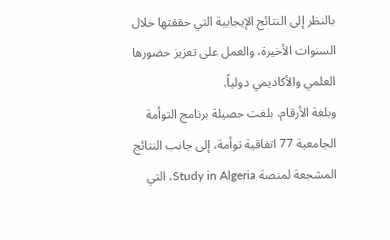بالنظر إلى النتائج الإيجابية التي حققتها خلال السنوات الأخيرة، والعمل على تعزيز حضورها العلمي والأكاديمي دولياً.
وبلغة الأرقام، بلغت حصيلة برنامج التوأمة الجامعية 77 اتفاقية توأمة، إلى جانب النتائج المشجعة لمنصة Study in Algeria، التي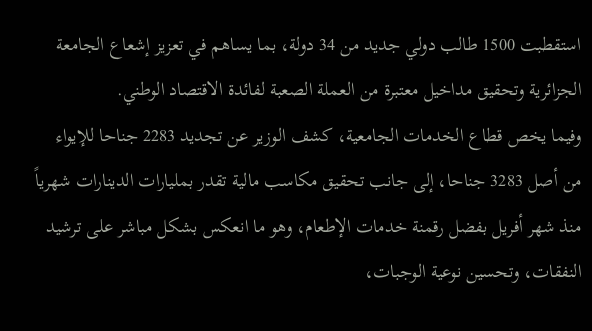استقطبت 1500 طالب دولي جديد من 34 دولة، بما يساهم في تعزيز إشعاع الجامعة الجزائرية وتحقيق مداخيل معتبرة من العملة الصعبة لفائدة الاقتصاد الوطني.
وفيما يخص قطاع الخدمات الجامعية، كشف الوزير عن تجديد 2283 جناحا للإيواء من أصل 3283 جناحا، إلى جانب تحقيق مكاسب مالية تقدر بمليارات الدينارات شهرياً منذ شهر أفريل بفضل رقمنة خدمات الإطعام، وهو ما انعكس بشكل مباشر على ترشيد النفقات، وتحسين نوعية الوجبات،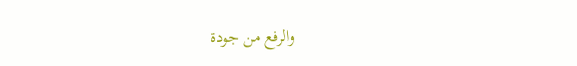والرفع من جودة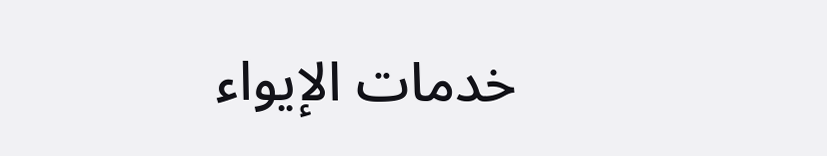خدمات الإيواء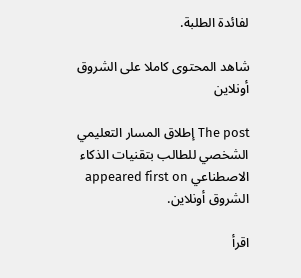لفائدة الطلبة.

شاهد المحتوى كاملا على الشروق أونلاين

The post إطلاق المسار التعليمي الشخصي للطالب بتقنيات الذكاء الاصطناعي appeared first on الشروق أونلاين.

اقرأ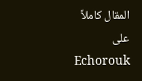المقال كاملاً على Echorouk